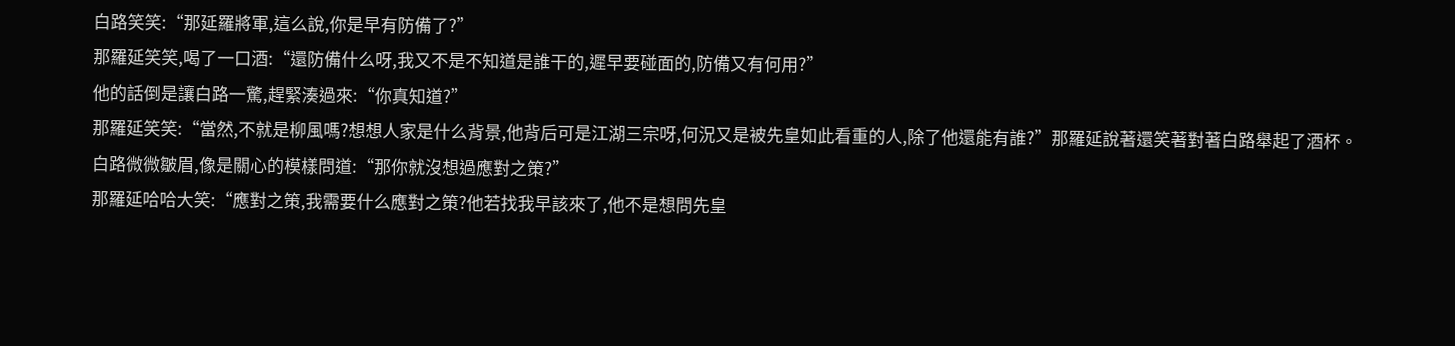白路笑笑:“那延羅將軍,這么說,你是早有防備了?”
那羅延笑笑,喝了一口酒:“還防備什么呀,我又不是不知道是誰干的,遲早要碰面的,防備又有何用?”
他的話倒是讓白路一驚,趕緊湊過來:“你真知道?”
那羅延笑笑:“當然,不就是柳風嗎?想想人家是什么背景,他背后可是江湖三宗呀,何況又是被先皇如此看重的人,除了他還能有誰?”那羅延說著還笑著對著白路舉起了酒杯。
白路微微皺眉,像是關心的模樣問道:“那你就沒想過應對之策?”
那羅延哈哈大笑:“應對之策,我需要什么應對之策?他若找我早該來了,他不是想問先皇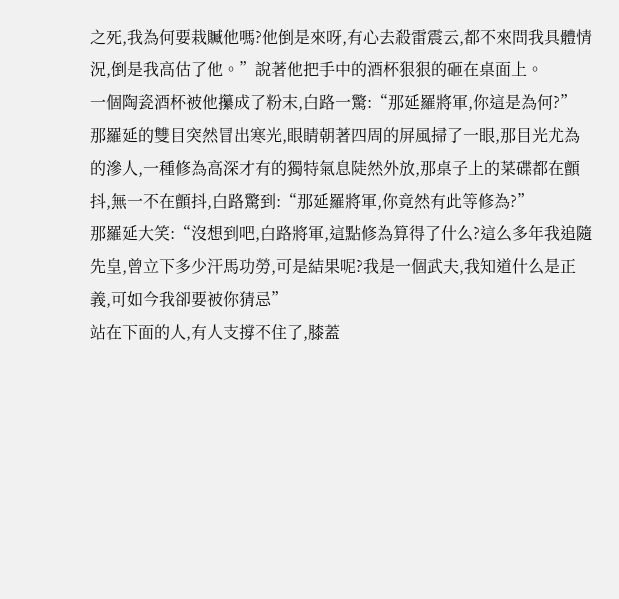之死,我為何要栽贓他嗎?他倒是來呀,有心去殺雷震云,都不來問我具體情況,倒是我高估了他。”說著他把手中的酒杯狠狠的砸在桌面上。
一個陶瓷酒杯被他攥成了粉末,白路一驚:“那延羅將軍,你這是為何?”
那羅延的雙目突然冒出寒光,眼睛朝著四周的屏風掃了一眼,那目光尤為的滲人,一種修為高深才有的獨特氣息陡然外放,那桌子上的菜碟都在顫抖,無一不在顫抖,白路驚到:“那延羅將軍,你竟然有此等修為?”
那羅延大笑:“沒想到吧,白路將軍,這點修為算得了什么?這么多年我追隨先皇,曾立下多少汗馬功勞,可是結果呢?我是一個武夫,我知道什么是正義,可如今我卻要被你猜忌”
站在下面的人,有人支撐不住了,膝蓋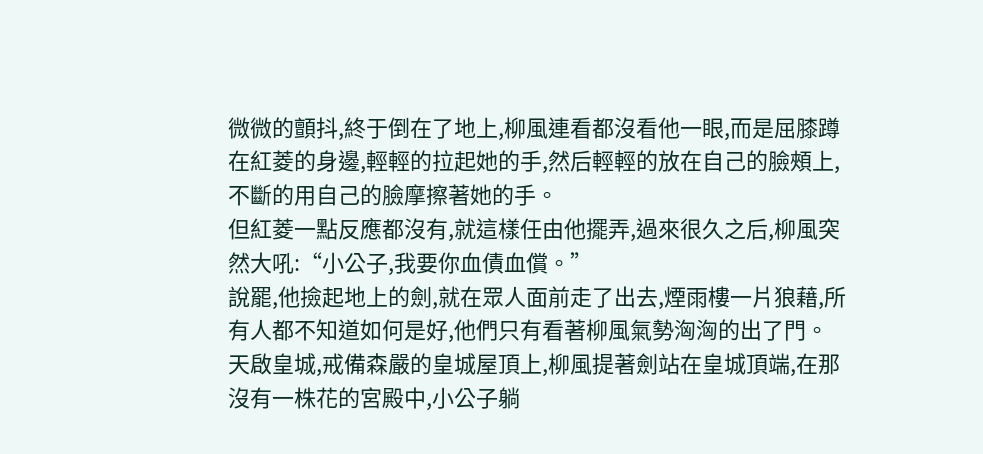微微的顫抖,終于倒在了地上,柳風連看都沒看他一眼,而是屈膝蹲在紅菱的身邊,輕輕的拉起她的手,然后輕輕的放在自己的臉頰上,不斷的用自己的臉摩擦著她的手。
但紅菱一點反應都沒有,就這樣任由他擺弄,過來很久之后,柳風突然大吼:“小公子,我要你血債血償。”
說罷,他撿起地上的劍,就在眾人面前走了出去,煙雨樓一片狼藉,所有人都不知道如何是好,他們只有看著柳風氣勢洶洶的出了門。
天啟皇城,戒備森嚴的皇城屋頂上,柳風提著劍站在皇城頂端,在那沒有一株花的宮殿中,小公子躺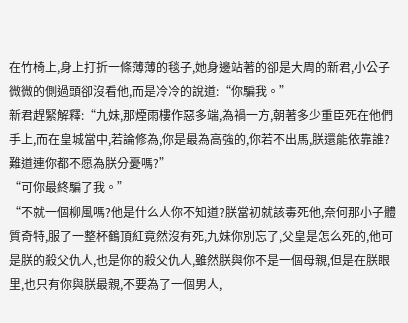在竹椅上,身上打折一條薄薄的毯子,她身邊站著的卻是大周的新君,小公子微微的側過頭卻沒看他,而是冷冷的說道:“你騙我。”
新君趕緊解釋:“九妹,那煙雨樓作惡多端,為禍一方,朝著多少重臣死在他們手上,而在皇城當中,若論修為,你是最為高強的,你若不出馬,朕還能依靠誰?難道連你都不愿為朕分憂嗎?”
“可你最終騙了我。”
“不就一個柳風嗎?他是什么人你不知道?朕當初就該毒死他,奈何那小子體質奇特,服了一整杯鶴頂紅竟然沒有死,九妹你別忘了,父皇是怎么死的,他可是朕的殺父仇人,也是你的殺父仇人,雖然朕與你不是一個母親,但是在朕眼里,也只有你與朕最親,不要為了一個男人,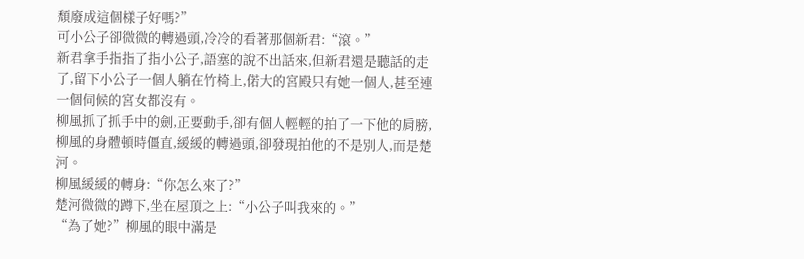頹廢成這個樣子好嗎?”
可小公子卻微微的轉過頭,冷冷的看著那個新君:“滾。”
新君拿手指指了指小公子,語塞的說不出話來,但新君還是聽話的走了,留下小公子一個人躺在竹椅上,偌大的宮殿只有她一個人,甚至連一個伺候的宮女都沒有。
柳風抓了抓手中的劍,正要動手,卻有個人輕輕的拍了一下他的肩膀,柳風的身體頓時僵直,緩緩的轉過頭,卻發現拍他的不是別人,而是楚河。
柳風緩緩的轉身:“你怎么來了?”
楚河微微的蹲下,坐在屋頂之上:“小公子叫我來的。”
“為了她?”柳風的眼中滿是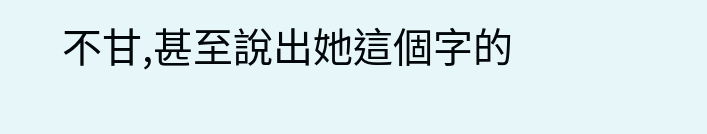不甘,甚至說出她這個字的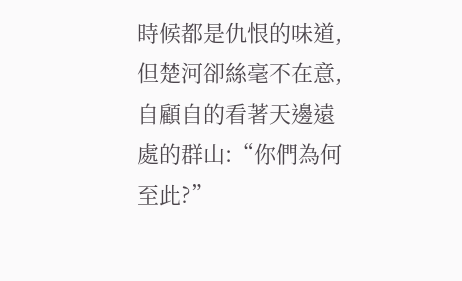時候都是仇恨的味道,但楚河卻絲毫不在意,自顧自的看著天邊遠處的群山:“你們為何至此?”